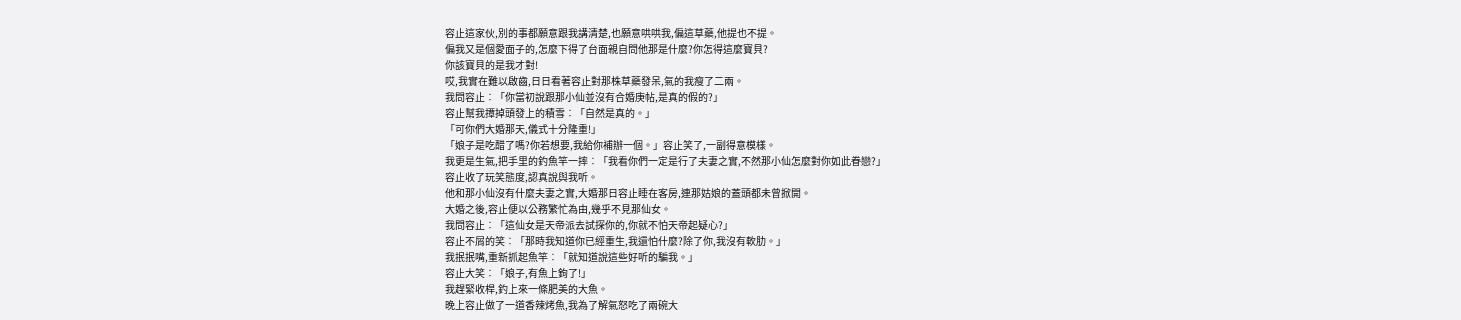容止這家伙,別的事都願意跟我講清楚,也願意哄哄我,偏這草藥,他提也不提。
偏我又是個愛面子的,怎麼下得了台面親自問他那是什麼?你怎得這麼寶貝?
你該寶貝的是我才對!
哎,我實在難以啟齒,日日看著容止對那株草藥發呆,氣的我瘦了二兩。
我問容止︰「你當初說跟那小仙並沒有合婚庚帖,是真的假的?」
容止幫我撢掉頭發上的積雪︰「自然是真的。」
「可你們大婚那天,儀式十分隆重!」
「娘子是吃醋了嗎?你若想要,我給你補辦一個。」容止笑了,一副得意模樣。
我更是生氣,把手里的釣魚竿一摔︰「我看你們一定是行了夫妻之實,不然那小仙怎麼對你如此眷戀?」
容止收了玩笑態度,認真說與我听。
他和那小仙沒有什麼夫妻之實,大婚那日容止睡在客房,連那姑娘的蓋頭都未曾掀開。
大婚之後,容止便以公務繁忙為由,幾乎不見那仙女。
我問容止︰「這仙女是天帝派去試探你的,你就不怕天帝起疑心?」
容止不屑的笑︰「那時我知道你已經重生,我還怕什麼?除了你,我沒有軟肋。」
我抿抿嘴,重新抓起魚竿︰「就知道說這些好听的騙我。」
容止大笑︰「娘子,有魚上鉤了!」
我趕緊收桿,釣上來一條肥美的大魚。
晚上容止做了一道香辣烤魚,我為了解氣怒吃了兩碗大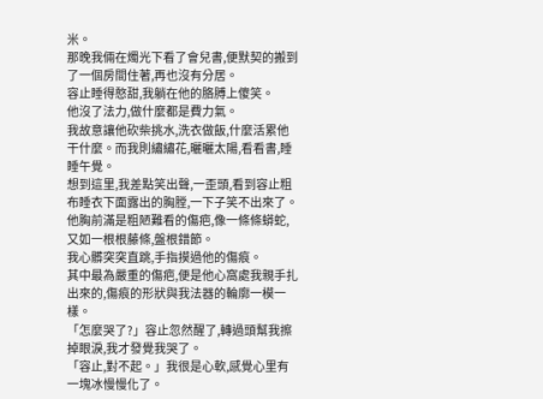米。
那晚我倆在燭光下看了會兒書,便默契的搬到了一個房間住著,再也沒有分居。
容止睡得憨甜,我躺在他的胳膊上傻笑。
他沒了法力,做什麼都是費力氣。
我故意讓他砍柴挑水,洗衣做飯,什麼活累他干什麼。而我則繡繡花,曬曬太陽,看看書,睡睡午覺。
想到這里,我差點笑出聲,一歪頭,看到容止粗布睡衣下面露出的胸膛,一下子笑不出來了。
他胸前滿是粗陋難看的傷疤,像一條條蟒蛇,又如一根根藤條,盤根錯節。
我心髒突突直跳,手指摸過他的傷痕。
其中最為嚴重的傷疤,便是他心窩處我親手扎出來的,傷痕的形狀與我法器的輪廓一模一樣。
「怎麼哭了?」容止忽然醒了,轉過頭幫我擦掉眼淚,我才發覺我哭了。
「容止,對不起。」我很是心軟,感覺心里有一塊冰慢慢化了。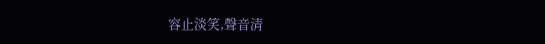容止淡笑,聲音清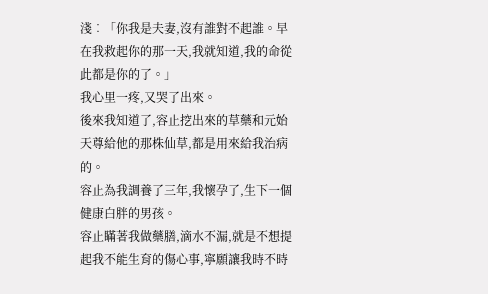淺︰「你我是夫妻,沒有誰對不起誰。早在我救起你的那一天,我就知道,我的命從此都是你的了。」
我心里一疼,又哭了出來。
後來我知道了,容止挖出來的草藥和元始天尊給他的那株仙草,都是用來給我治病的。
容止為我調養了三年,我懷孕了,生下一個健康白胖的男孩。
容止瞞著我做藥膳,滴水不漏,就是不想提起我不能生育的傷心事,寧願讓我時不時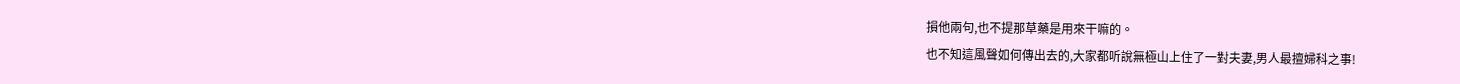損他兩句,也不提那草藥是用來干嘛的。
也不知這風聲如何傳出去的,大家都听說無極山上住了一對夫妻,男人最擅婦科之事!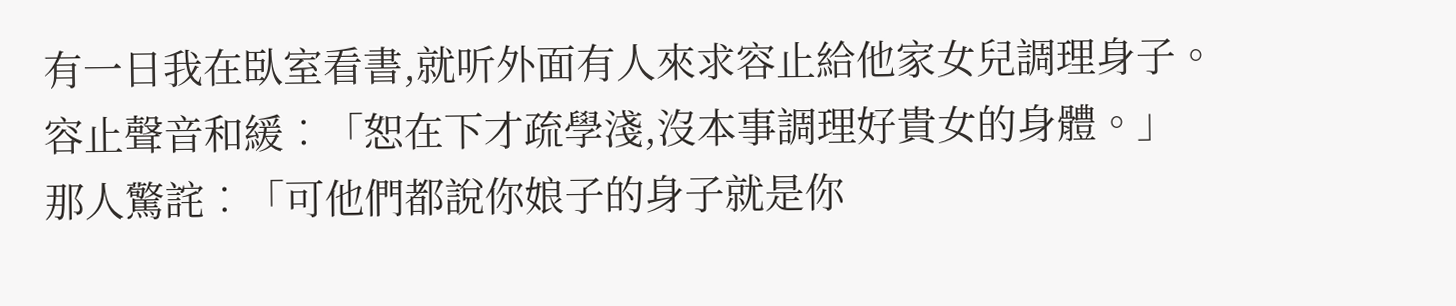有一日我在臥室看書,就听外面有人來求容止給他家女兒調理身子。
容止聲音和緩︰「恕在下才疏學淺,沒本事調理好貴女的身體。」
那人驚詫︰「可他們都說你娘子的身子就是你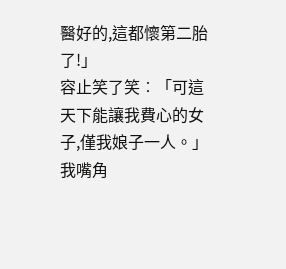醫好的,這都懷第二胎了!」
容止笑了笑︰「可這天下能讓我費心的女子,僅我娘子一人。」
我嘴角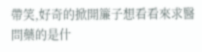帶笑,好奇的掀開簾子想看看來求醫問藥的是什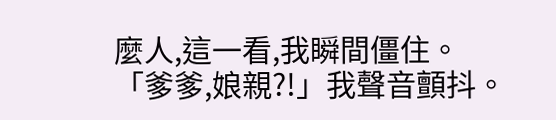麼人,這一看,我瞬間僵住。
「爹爹,娘親?!」我聲音顫抖。